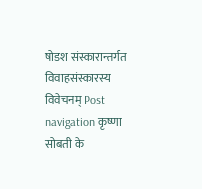षोडश संस्कारान्तर्गत विवाहसंस्कारस्य विवेचनम् Post navigation कृष्णा सोबती के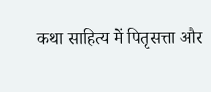कथा साहित्य में पितृसत्ता और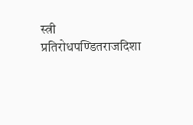स्त्री प्रतिरोधपण्डितराजदिशा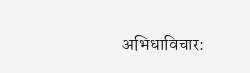अभिधाविचार: